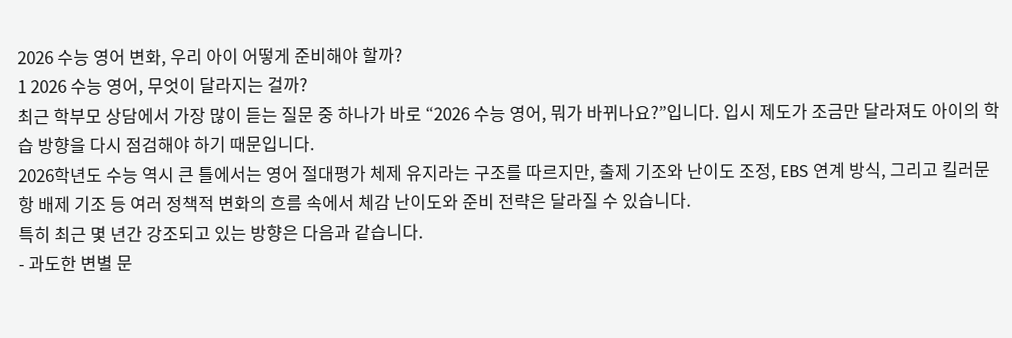2026 수능 영어 변화, 우리 아이 어떻게 준비해야 할까?
1 2026 수능 영어, 무엇이 달라지는 걸까?
최근 학부모 상담에서 가장 많이 듣는 질문 중 하나가 바로 “2026 수능 영어, 뭐가 바뀌나요?”입니다. 입시 제도가 조금만 달라져도 아이의 학습 방향을 다시 점검해야 하기 때문입니다.
2026학년도 수능 역시 큰 틀에서는 영어 절대평가 체제 유지라는 구조를 따르지만, 출제 기조와 난이도 조정, EBS 연계 방식, 그리고 킬러문항 배제 기조 등 여러 정책적 변화의 흐름 속에서 체감 난이도와 준비 전략은 달라질 수 있습니다.
특히 최근 몇 년간 강조되고 있는 방향은 다음과 같습니다.
- 과도한 변별 문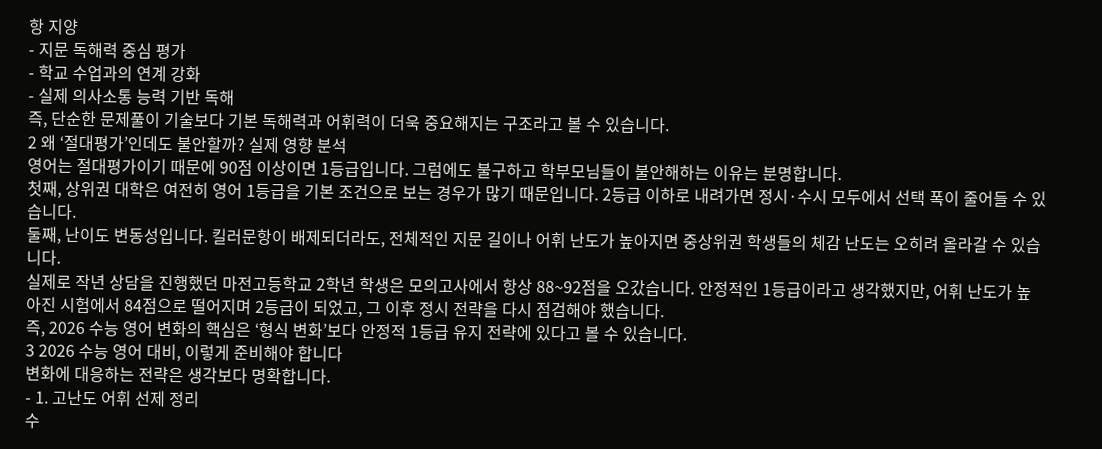항 지양
- 지문 독해력 중심 평가
- 학교 수업과의 연계 강화
- 실제 의사소통 능력 기반 독해
즉, 단순한 문제풀이 기술보다 기본 독해력과 어휘력이 더욱 중요해지는 구조라고 볼 수 있습니다.
2 왜 ‘절대평가’인데도 불안할까? 실제 영향 분석
영어는 절대평가이기 때문에 90점 이상이면 1등급입니다. 그럼에도 불구하고 학부모님들이 불안해하는 이유는 분명합니다.
첫째, 상위권 대학은 여전히 영어 1등급을 기본 조건으로 보는 경우가 많기 때문입니다. 2등급 이하로 내려가면 정시·수시 모두에서 선택 폭이 줄어들 수 있습니다.
둘째, 난이도 변동성입니다. 킬러문항이 배제되더라도, 전체적인 지문 길이나 어휘 난도가 높아지면 중상위권 학생들의 체감 난도는 오히려 올라갈 수 있습니다.
실제로 작년 상담을 진행했던 마전고등학교 2학년 학생은 모의고사에서 항상 88~92점을 오갔습니다. 안정적인 1등급이라고 생각했지만, 어휘 난도가 높아진 시험에서 84점으로 떨어지며 2등급이 되었고, 그 이후 정시 전략을 다시 점검해야 했습니다.
즉, 2026 수능 영어 변화의 핵심은 ‘형식 변화’보다 안정적 1등급 유지 전략에 있다고 볼 수 있습니다.
3 2026 수능 영어 대비, 이렇게 준비해야 합니다
변화에 대응하는 전략은 생각보다 명확합니다.
- 1. 고난도 어휘 선제 정리
수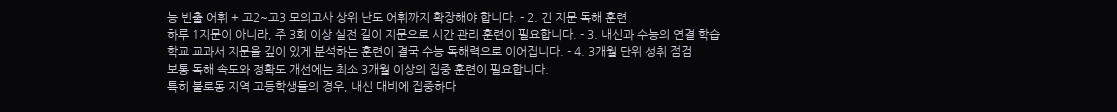능 빈출 어휘 + 고2~고3 모의고사 상위 난도 어휘까지 확장해야 합니다. - 2. 긴 지문 독해 훈련
하루 1지문이 아니라, 주 3회 이상 실전 길이 지문으로 시간 관리 훈련이 필요합니다. - 3. 내신과 수능의 연결 학습
학교 교과서 지문을 깊이 있게 분석하는 훈련이 결국 수능 독해력으로 이어집니다. - 4. 3개월 단위 성취 점검
보통 독해 속도와 정확도 개선에는 최소 3개월 이상의 집중 훈련이 필요합니다.
특히 불로동 지역 고등학생들의 경우, 내신 대비에 집중하다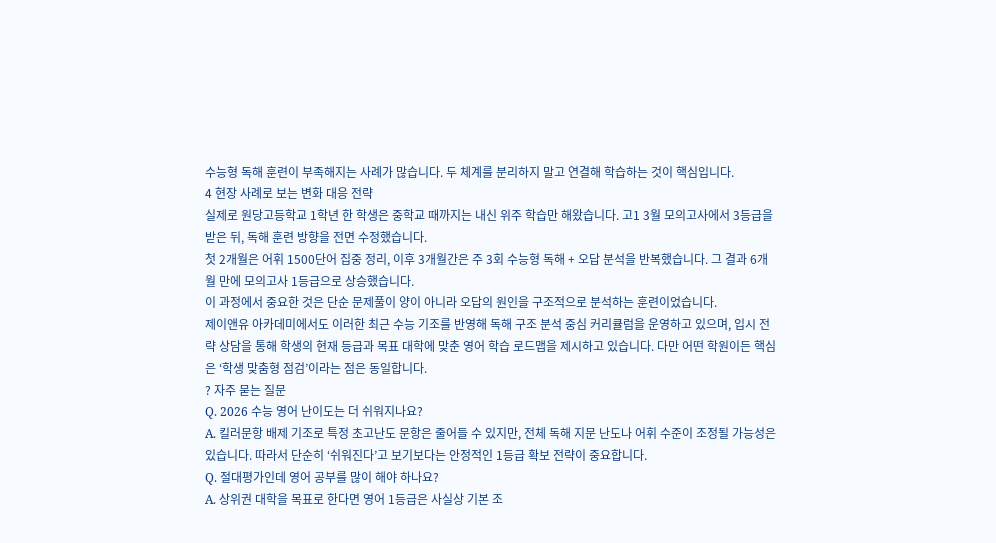수능형 독해 훈련이 부족해지는 사례가 많습니다. 두 체계를 분리하지 말고 연결해 학습하는 것이 핵심입니다.
4 현장 사례로 보는 변화 대응 전략
실제로 원당고등학교 1학년 한 학생은 중학교 때까지는 내신 위주 학습만 해왔습니다. 고1 3월 모의고사에서 3등급을 받은 뒤, 독해 훈련 방향을 전면 수정했습니다.
첫 2개월은 어휘 1500단어 집중 정리, 이후 3개월간은 주 3회 수능형 독해 + 오답 분석을 반복했습니다. 그 결과 6개월 만에 모의고사 1등급으로 상승했습니다.
이 과정에서 중요한 것은 단순 문제풀이 양이 아니라 오답의 원인을 구조적으로 분석하는 훈련이었습니다.
제이앤유 아카데미에서도 이러한 최근 수능 기조를 반영해 독해 구조 분석 중심 커리큘럼을 운영하고 있으며, 입시 전략 상담을 통해 학생의 현재 등급과 목표 대학에 맞춘 영어 학습 로드맵을 제시하고 있습니다. 다만 어떤 학원이든 핵심은 ‘학생 맞춤형 점검’이라는 점은 동일합니다.
? 자주 묻는 질문
Q. 2026 수능 영어 난이도는 더 쉬워지나요?
A. 킬러문항 배제 기조로 특정 초고난도 문항은 줄어들 수 있지만, 전체 독해 지문 난도나 어휘 수준이 조정될 가능성은 있습니다. 따라서 단순히 ‘쉬워진다’고 보기보다는 안정적인 1등급 확보 전략이 중요합니다.
Q. 절대평가인데 영어 공부를 많이 해야 하나요?
A. 상위권 대학을 목표로 한다면 영어 1등급은 사실상 기본 조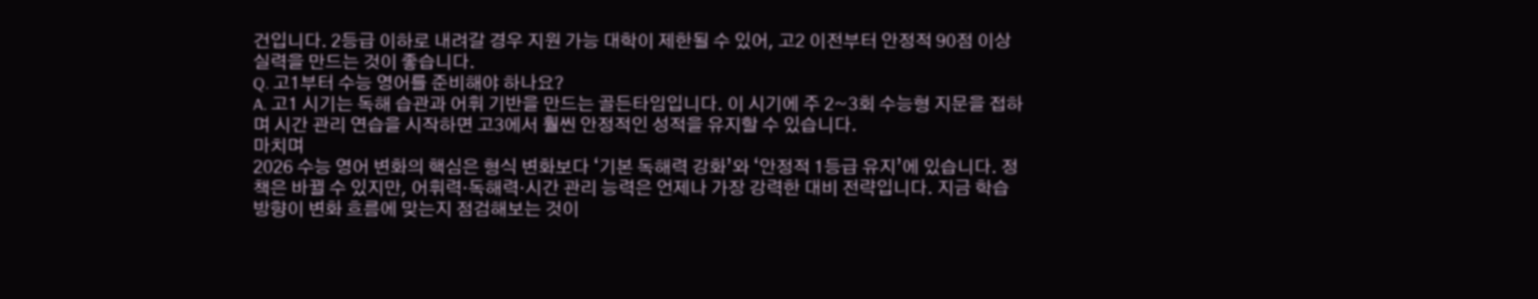건입니다. 2등급 이하로 내려갈 경우 지원 가능 대학이 제한될 수 있어, 고2 이전부터 안정적 90점 이상 실력을 만드는 것이 좋습니다.
Q. 고1부터 수능 영어를 준비해야 하나요?
A. 고1 시기는 독해 습관과 어휘 기반을 만드는 골든타임입니다. 이 시기에 주 2~3회 수능형 지문을 접하며 시간 관리 연습을 시작하면 고3에서 훨씬 안정적인 성적을 유지할 수 있습니다.
마치며
2026 수능 영어 변화의 핵심은 형식 변화보다 ‘기본 독해력 강화’와 ‘안정적 1등급 유지’에 있습니다. 정책은 바뀔 수 있지만, 어휘력·독해력·시간 관리 능력은 언제나 가장 강력한 대비 전략입니다. 지금 학습 방향이 변화 흐름에 맞는지 점검해보는 것이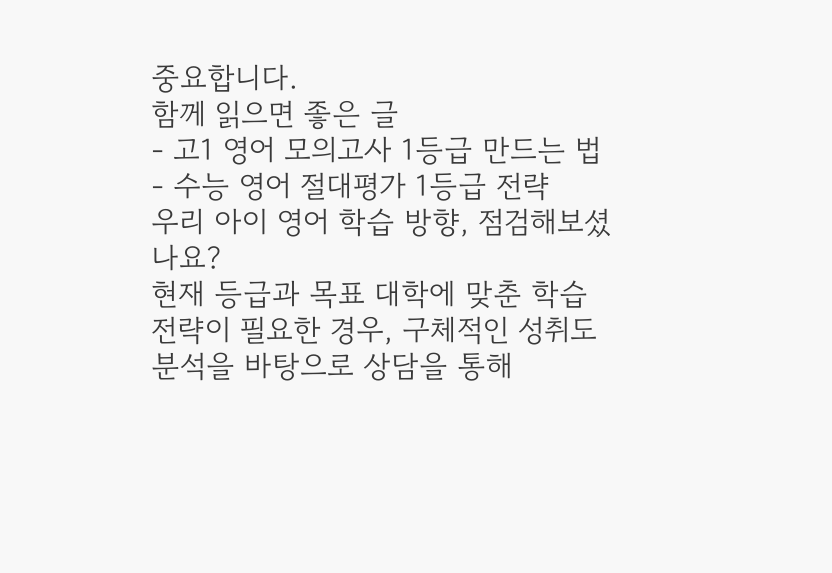중요합니다.
함께 읽으면 좋은 글
- 고1 영어 모의고사 1등급 만드는 법
- 수능 영어 절대평가 1등급 전략
우리 아이 영어 학습 방향, 점검해보셨나요?
현재 등급과 목표 대학에 맞춘 학습 전략이 필요한 경우, 구체적인 성취도 분석을 바탕으로 상담을 통해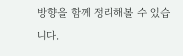방향을 함께 정리해볼 수 있습니다.